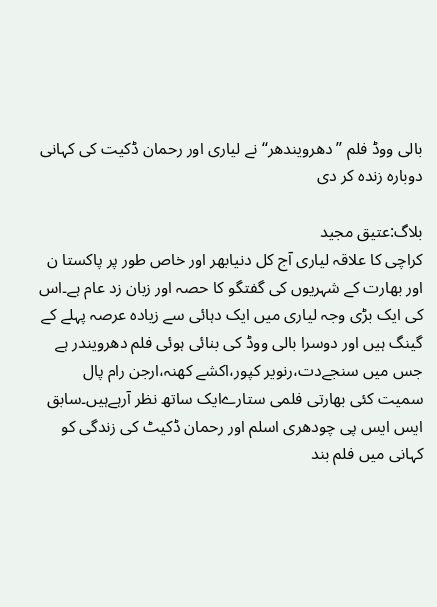بالی ووڈ فلم ’’دھرویندھر‘‘ نے لیاری اور رحمان ڈکیت کی کہانی دوبارہ زندہ کر دی

بلاگ:عتیق مجید
کراچی کا علاقہ لیاری آج کل دنیابھر اور خاص طور پر پاکستا ن اور بھارت کے شہریوں کی گفتگو کا حصہ اور زبان زد عام ہے۔اس کی ایک بڑی وجہ لیاری میں ایک دہائی سے زیادہ عرصہ پہلے کے گینگ ہیں اور دوسرا بالی ووڈ کی بنائی ہوئی فلم دھرویندر ہے جس میں سنجےدت،رنویر کپور،اکشے کھنہ،ارجن رام پال سمیت کئی بھارتی فلمی ستارےایک ساتھ نظر آرہےہیں۔سابق ایس ایس پی چودھری اسلم اور رحمان ڈکیٹ کی زندگی کو کہانی میں فلم بند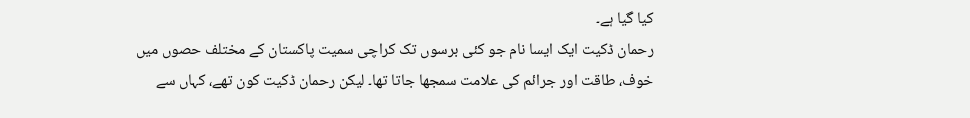کیا گیا ہے۔
رحمان ڈکیت ایک ایسا نام جو کئی برسوں تک کراچی سمیت پاکستان کے مختلف حصوں میں خوف، طاقت اور جرائم کی علامت سمجھا جاتا تھا۔ لیکن رحمان ڈکیت کون تھے، کہاں سے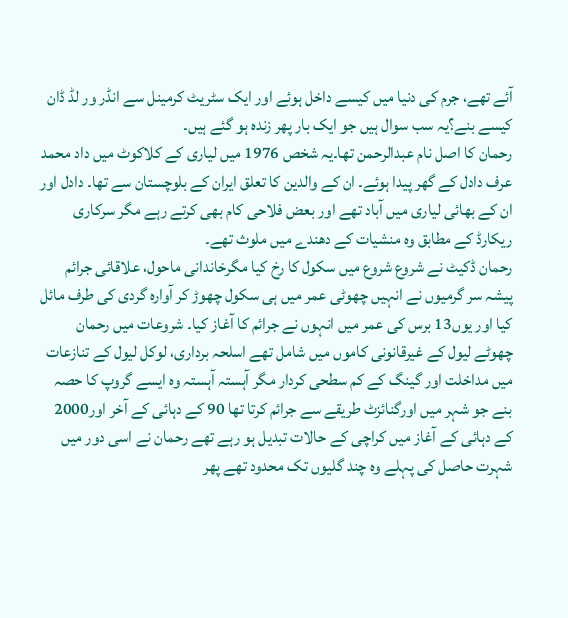آئے تھے، جرم کی دنیا میں کیسے داخل ہوئے اور ایک سٹریٹ کرمینل سے انڈر ور لڈ ڈان کیسے بنے؟یہ سب سوال ہیں جو ایک بار پھر زندہ ہو گئے ہیں۔
رحمان کا اصل نام عبدالرحمن تھا۔یہ شخص 1976 میں لیاری کے کلاکوٹ میں داد محمد عرف دادل کے گھر پیدا ہوئے۔ ان کے والدین کا تعلق ایران کے بلوچستان سے تھا۔ دادل اور ان کے بھائی لیاری میں آباد تھے اور بعض فلاحی کام بھی کرتے رہے مگر سرکاری ریکارڈ کے مطابق وہ منشیات کے دھندے میں ملوث تھے۔
رحمان ڈکیٹ نے شروع شروع میں سکول کا رخ کیا مگرخاندانی ماحول، علاقائی جرائم پیشہ سر گرمیوں نے انہیں چھوٹی عمر میں ہی سکول چھوڑ کر آوارہ گردی کی طرف مائل کیا اور یوں13 برس کی عمر میں انہوں نے جرائم کا آغاز کیا۔ شروعات میں رحمان چھوٹے لیول کے غیرقانونی کاموں میں شامل تھے اسلحہ برداری، لوکل لیول کے تنازعات میں مداخلت اور گینگ کے کم سطحی کردار مگر آہستہ آہستہ وہ ایسے گروپ کا حصہ بنے جو شہر میں اورگنائزٹ طریقے سے جرائم کرتا تھا 90 کے دہائی کے آخر اور2000 کے دہائی کے آغاز میں کراچی کے حالات تبدیل ہو رہے تھے رحمان نے اسی دور میں شہرت حاصل کی پہلے وہ چند گلیوں تک محدود تھے پھر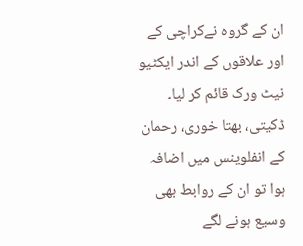ان کے گروہ نےکراچی کے اور علاقوں کے اندر ایکٹیو نیٹ ورک قائم کر لیا۔ ڈکیتی، بھتا خوری، رحمان کے انفلوینس میں اضافہ ہوا تو ان کے روابط بھی وسیع ہونے لگے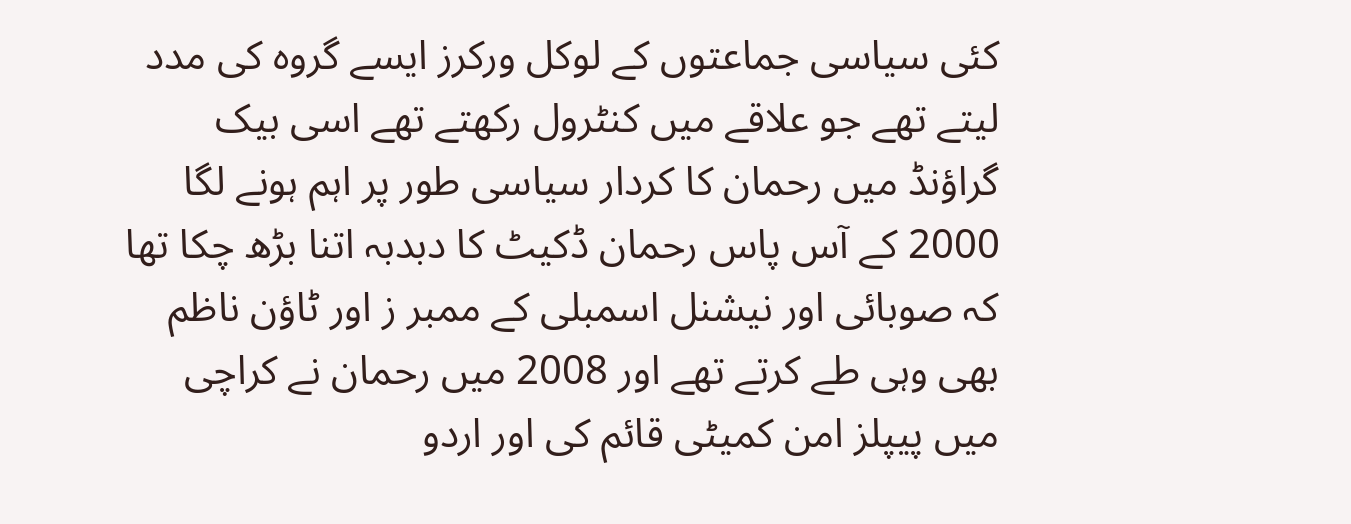کئی سیاسی جماعتوں کے لوکل ورکرز ایسے گروہ کی مدد لیتے تھے جو علاقے میں کنٹرول رکھتے تھے اسی بیک گراؤنڈ میں رحمان کا کردار سیاسی طور پر اہم ہونے لگا 2000 کے آس پاس رحمان ڈکیٹ کا دبدبہ اتنا بڑھ چکا تھا کہ صوبائی اور نیشنل اسمبلی کے ممبر ز اور ٹاؤن ناظم بھی وہی طے کرتے تھے اور 2008 میں رحمان نے کراچی میں پیپلز امن کمیٹی قائم کی اور اردو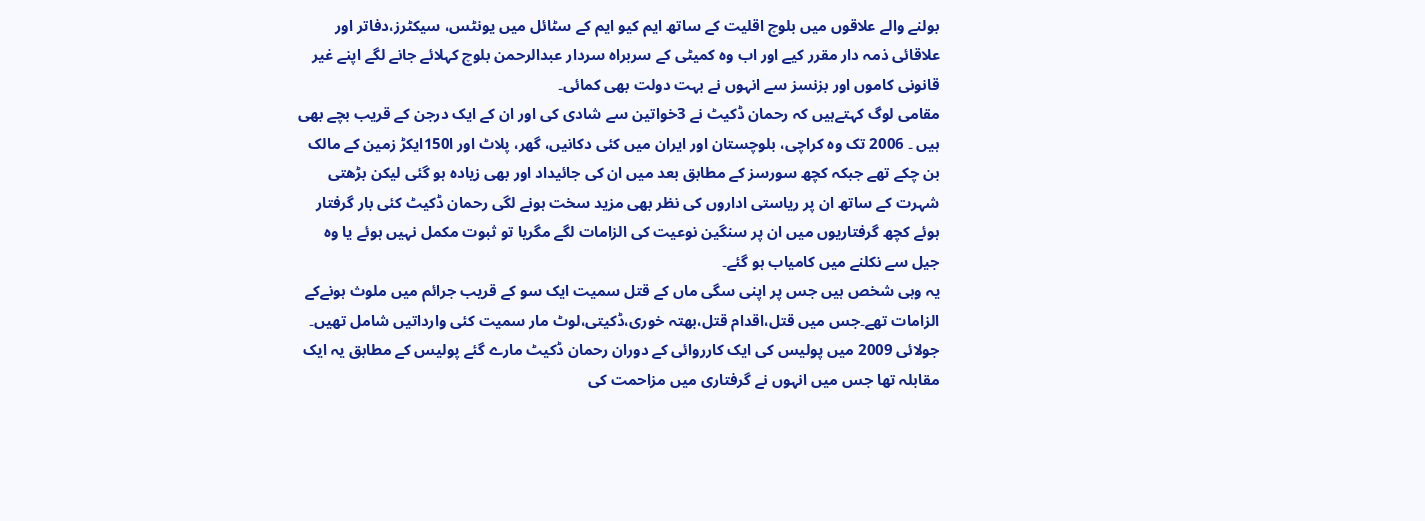بولنے والے علاقوں میں بلوچ اقلیت کے ساتھ ایم کیو ایم کے سٹائل میں یونٹس، سیکٹرز،دفاتر اور علاقائی ذمہ دار مقرر کیے اور اب وہ کمیٹی کے سربراہ سردار عبدالرحمن بلوچ کہلائے جانے لگے اپنے غیر قانونی کاموں اور بزنسز سے انہوں نے بہت دولت بھی کمائی۔
مقامی لوگ کہتےہیں کہ رحمان ڈکیٹ نے 3خواتین سے شادی کی اور ان کے ایک درجن کے قریب بچے بھی ہیں ۔ 2006 تک وہ کراچی، بلوچستان اور ایران میں کئی دکانیں، گھر، پلاٹ اور ا150ایکڑ زمین کے مالک بن چکے تھے جبکہ کچھ سورسز کے مطابق بعد میں ان کی جائیداد اور بھی زیادہ ہو گئی لیکن بڑھتی شہرت کے ساتھ ان پر ریاستی اداروں کی نظر بھی مزید سخت ہونے لگی رحمان ڈکیٹ کئی بار گرفتار ہوئے کچھ گرفتاریوں میں ان پر سنگین نوعیت کی الزامات لگے مگریا تو ثبوت مکمل نہیں ہوئے یا وہ جیل سے نکلنے میں کامیاب ہو گئے۔
یہ وہی شخص ہیں جس پر اپنی سگی ماں کے قتل سمیت ایک سو کے قریب جرائم میں ملوث ہونےکے الزامات تھے۔جس میں قتل،اقدام قتل،بھتہ خوری،ڈکیتی،لوٹ مار سمیت کئی وارداتیں شامل تھیں۔
جولائی 2009 میں پولیس کی ایک کارروائی کے دوران رحمان ڈکیٹ مارے گئے پولیس کے مطابق یہ ایک مقابلہ تھا جس میں انہوں نے گرفتاری میں مزاحمت کی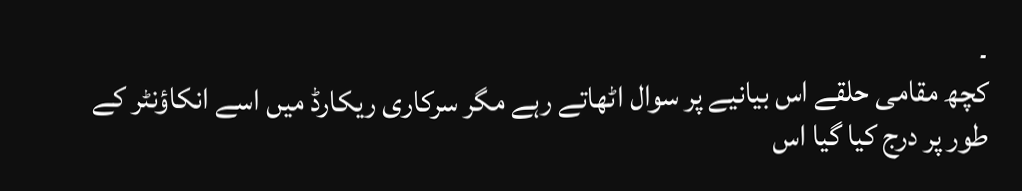۔
کچھ مقامی حلقے اس بیانیے پر سوال اٹھاتے رہے مگر سرکاری ریکارڈ میں اسے انکاؤنٹر کے طور پر درج کیا گیا اس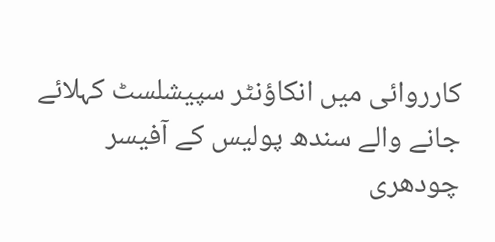کارروائی میں انکاؤنٹر سپیشلسٹ کہلائے جانے والے سندھ پولیس کے آفیسر چودھری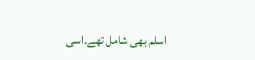اسلم بھی شامل تھے۔اسی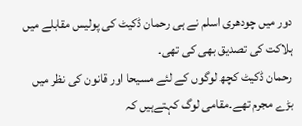دور میں چودھری اسلم نے ہی رحمان ڈکیٹ کی پولیس مقابلے میں ہلاکت کی تصدیق بھی کی تھی۔
رحمان ڈکیٹ کچھ لوگوں کے لئے مسیحا اور قانون کی نظر میں بڑے مجرم تھے۔مقامی لوگ کہتےہیں کہ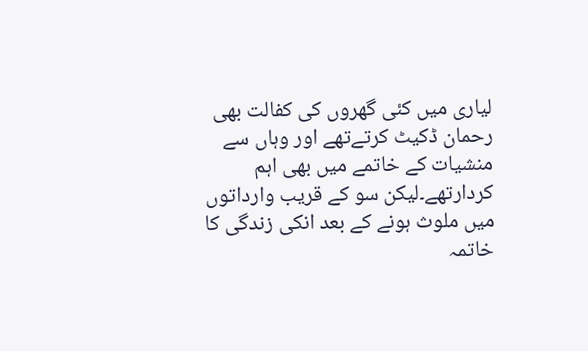لیاری میں کئی گھروں کی کفالت بھی رحمان ڈکیٹ کرتےتھے اور وہاں سے منشیات کے خاتمے میں بھی اہم کردارتھے۔لیکن سو کے قریب وارداتوں میں ملوث ہونے کے بعد انکی زندگی کا خاتمہ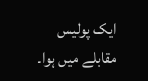ایک پولیس مقابلے میں ہوا۔